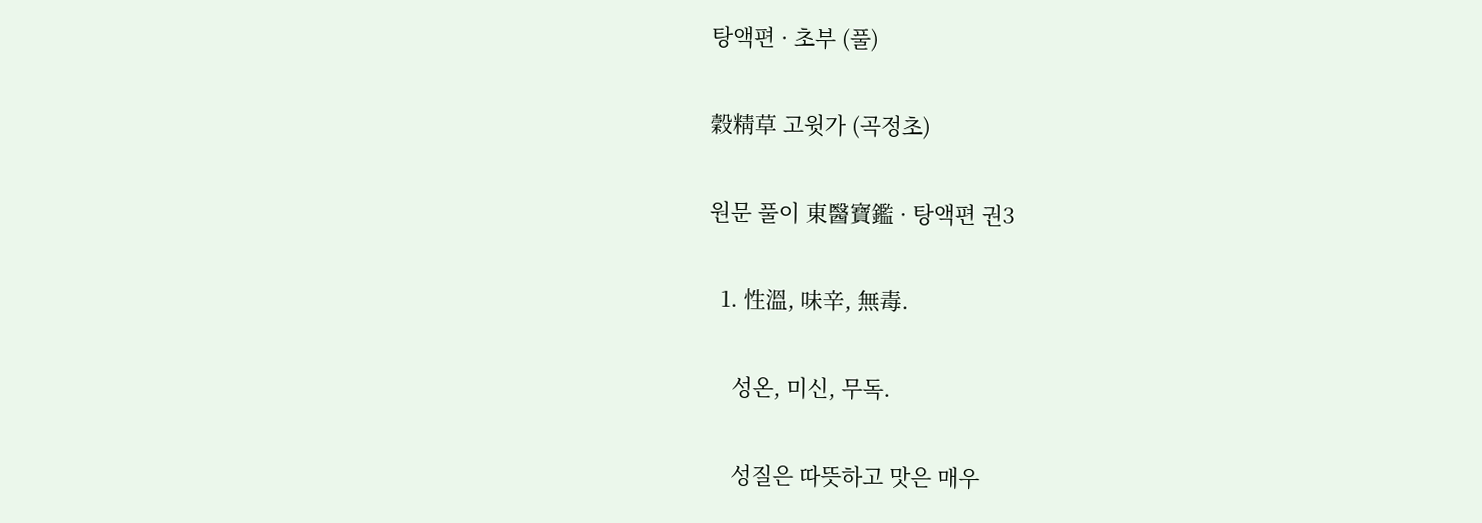탕액편 · 초부 (풀)

穀精草 고윗가 (곡정초)

원문 풀이 東醫寶鑑 · 탕액편 권3

  1. 性溫, 味辛, 無毒.

    성온, 미신, 무독.

    성질은 따뜻하고 맛은 매우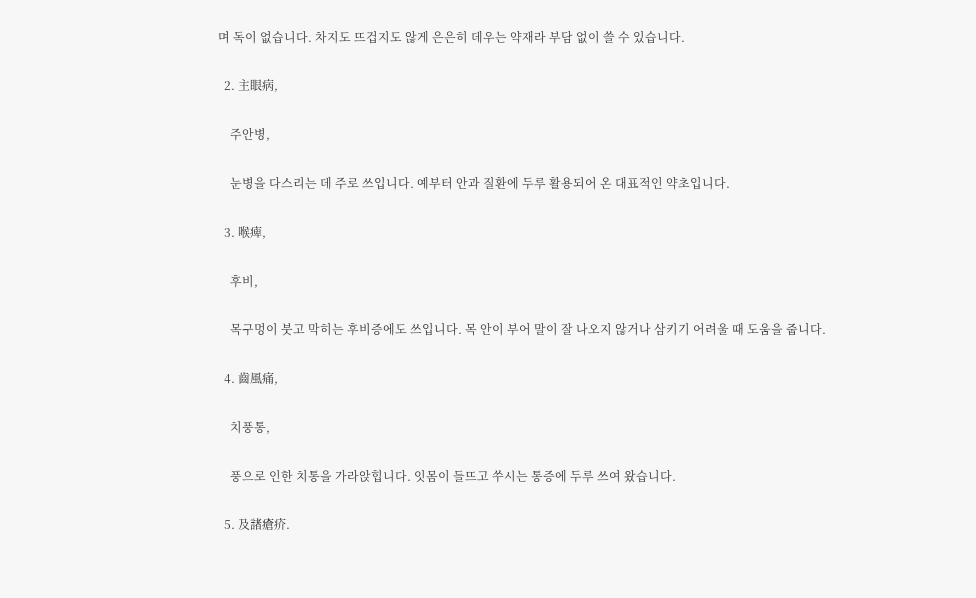며 독이 없습니다. 차지도 뜨겁지도 않게 은은히 데우는 약재라 부담 없이 쓸 수 있습니다.

  2. 主眼病,

    주안병,

    눈병을 다스리는 데 주로 쓰입니다. 예부터 안과 질환에 두루 활용되어 온 대표적인 약초입니다.

  3. 喉痺,

    후비,

    목구멍이 붓고 막히는 후비증에도 쓰입니다. 목 안이 부어 말이 잘 나오지 않거나 삼키기 어려울 때 도움을 줍니다.

  4. 齒風痛,

    치풍통,

    풍으로 인한 치통을 가라앉힙니다. 잇몸이 들뜨고 쑤시는 통증에 두루 쓰여 왔습니다.

  5. 及諸瘡疥.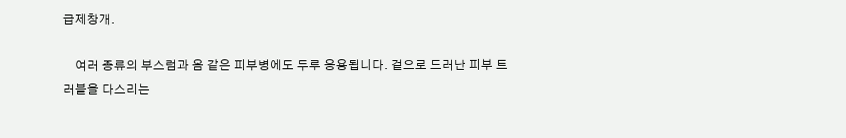급제창개.

    여러 종류의 부스럼과 옴 같은 피부병에도 두루 응용됩니다. 겉으로 드러난 피부 트러블을 다스리는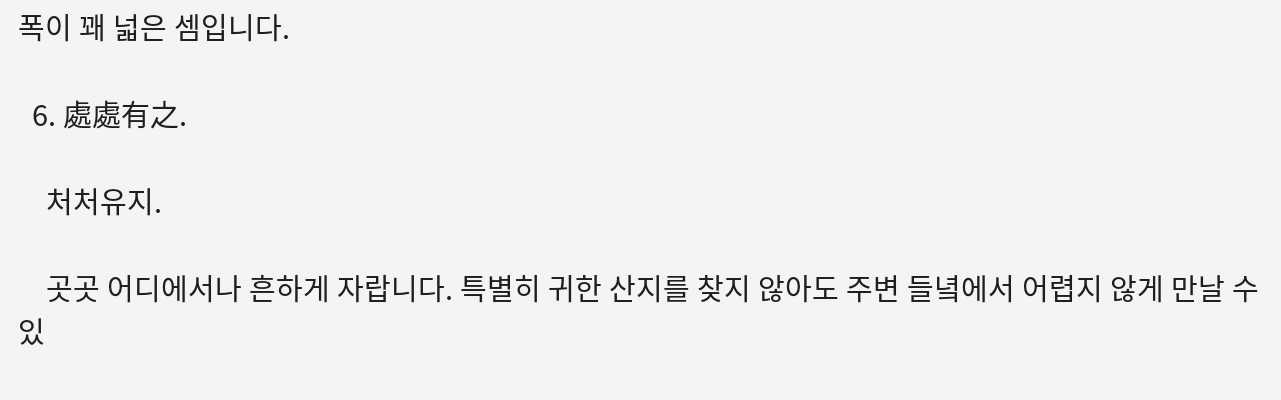폭이 꽤 넓은 셈입니다.

  6. 處處有之.

    처처유지.

    곳곳 어디에서나 흔하게 자랍니다. 특별히 귀한 산지를 찾지 않아도 주변 들녘에서 어렵지 않게 만날 수 있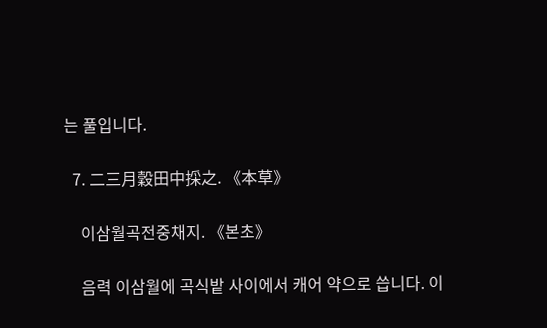는 풀입니다.

  7. 二三月穀田中採之. 《本草》

    이삼월곡전중채지. 《본초》

    음력 이삼월에 곡식밭 사이에서 캐어 약으로 씁니다. 이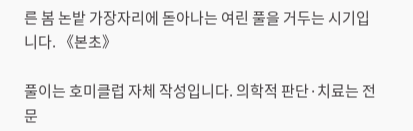른 봄 논밭 가장자리에 돋아나는 여린 풀을 거두는 시기입니다. 《본초》

풀이는 호미클럽 자체 작성입니다. 의학적 판단·치료는 전문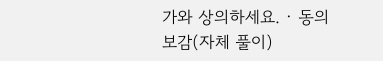가와 상의하세요. · 동의보감(자체 풀이)